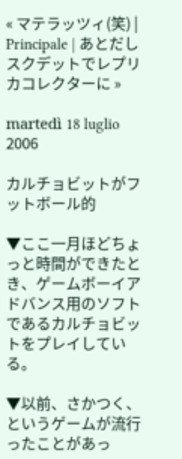« マテラッツィ(笑) | Principale | あとだしスクデットでレプリカコレクターに »

martedì 18 luglio 2006

カルチョビットがフットボール的

▼ここ一月ほどちょっと時間ができたとき、ゲームボーイアドバンス用のソフトであるカルチョビットをプレイしている。

▼以前、さかつく、というゲームが流行ったことがあっ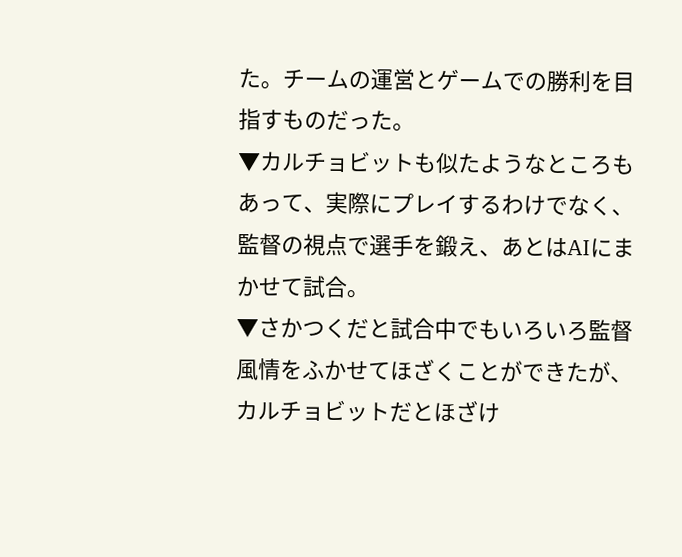た。チームの運営とゲームでの勝利を目指すものだった。
▼カルチョビットも似たようなところもあって、実際にプレイするわけでなく、監督の視点で選手を鍛え、あとはAIにまかせて試合。
▼さかつくだと試合中でもいろいろ監督風情をふかせてほざくことができたが、カルチョビットだとほざけ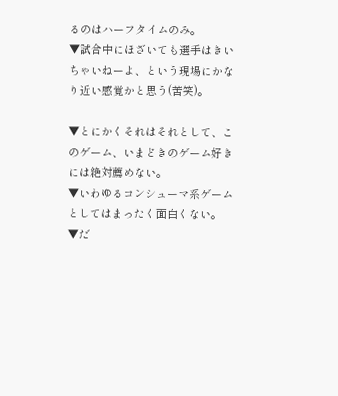るのはハーフタイムのみ。
▼試合中にほざいても選手はきいちゃいねーよ、という現場にかなり近い感覚かと思う(苦笑)。

▼とにかくそれはそれとして、このゲーム、いまどきのゲーム好きには絶対薦めない。
▼いわゆるコンシューマ系ゲームとしてはまったく面白くない。
▼だ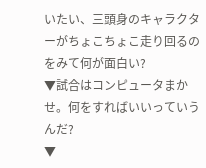いたい、三頭身のキャラクターがちょこちょこ走り回るのをみて何が面白い?
▼試合はコンピュータまかせ。何をすればいいっていうんだ?
▼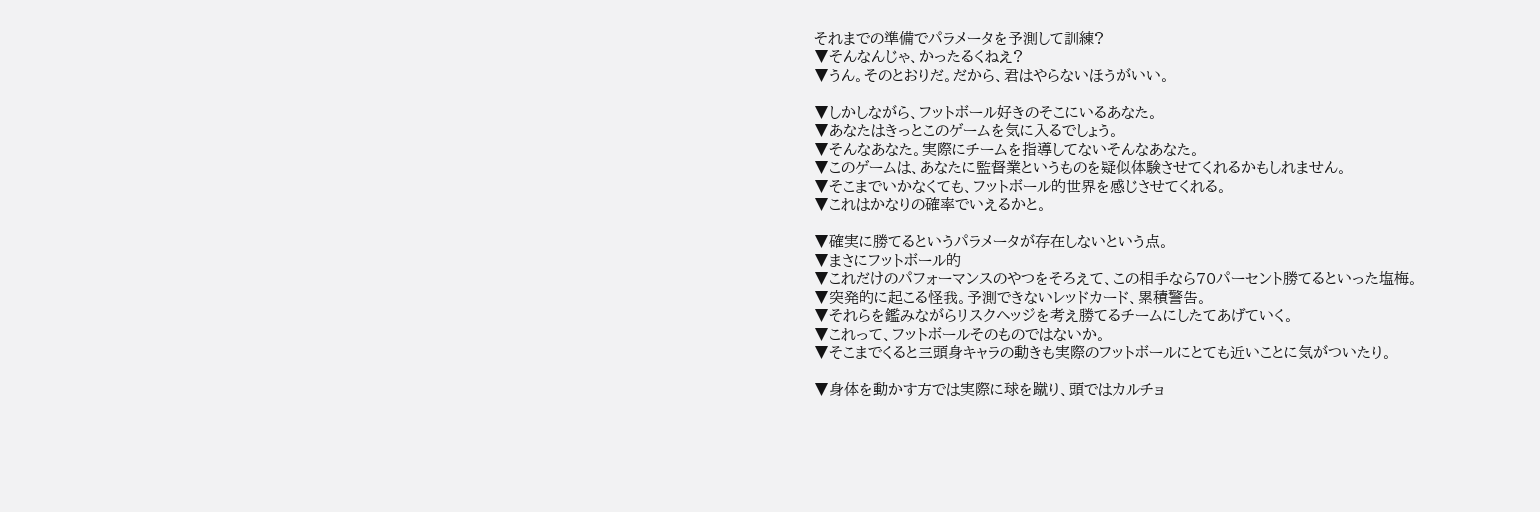それまでの準備でパラメータを予測して訓練?
▼そんなんじゃ、かったるくねえ?
▼うん。そのとおりだ。だから、君はやらないほうがいい。

▼しかしながら、フットボール好きのそこにいるあなた。
▼あなたはきっとこのゲームを気に入るでしょう。
▼そんなあなた。実際にチームを指導してないそんなあなた。
▼このゲームは、あなたに監督業というものを疑似体験させてくれるかもしれません。
▼そこまでいかなくても、フットボール的世界を感じさせてくれる。
▼これはかなりの確率でいえるかと。

▼確実に勝てるというパラメータが存在しないという点。
▼まさにフットボール的
▼これだけのパフォーマンスのやつをそろえて、この相手なら70パーセント勝てるといった塩梅。
▼突発的に起こる怪我。予測できないレッドカード、累積警告。
▼それらを鑑みながらリスクヘッジを考え勝てるチームにしたてあげていく。
▼これって、フットボールそのものではないか。
▼そこまでくると三頭身キャラの動きも実際のフットボールにとても近いことに気がついたり。

▼身体を動かす方では実際に球を蹴り、頭ではカルチョ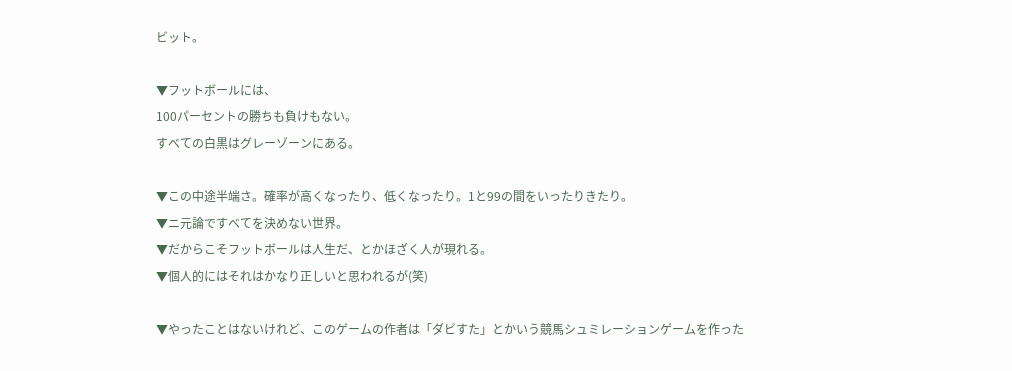ビット。

▼フットボールには、
100パーセントの勝ちも負けもない。
すべての白黒はグレーゾーンにある。

▼この中途半端さ。確率が高くなったり、低くなったり。1と99の間をいったりきたり。
▼ニ元論ですべてを決めない世界。
▼だからこそフットボールは人生だ、とかほざく人が現れる。
▼個人的にはそれはかなり正しいと思われるが(笑)

▼やったことはないけれど、このゲームの作者は「ダビすた」とかいう競馬シュミレーションゲームを作った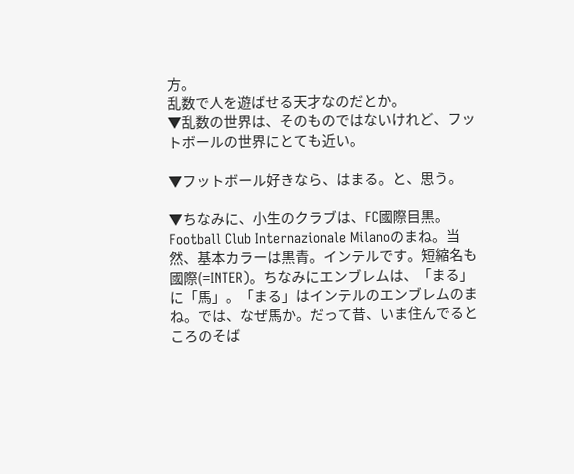方。
乱数で人を遊ばせる天才なのだとか。
▼乱数の世界は、そのものではないけれど、フットボールの世界にとても近い。

▼フットボール好きなら、はまる。と、思う。

▼ちなみに、小生のクラブは、FC國際目黒。Football Club Internazionale Milanoのまね。当然、基本カラーは黒青。インテルです。短縮名も國際(=INTER)。ちなみにエンブレムは、「まる」に「馬」。「まる」はインテルのエンブレムのまね。では、なぜ馬か。だって昔、いま住んでるところのそば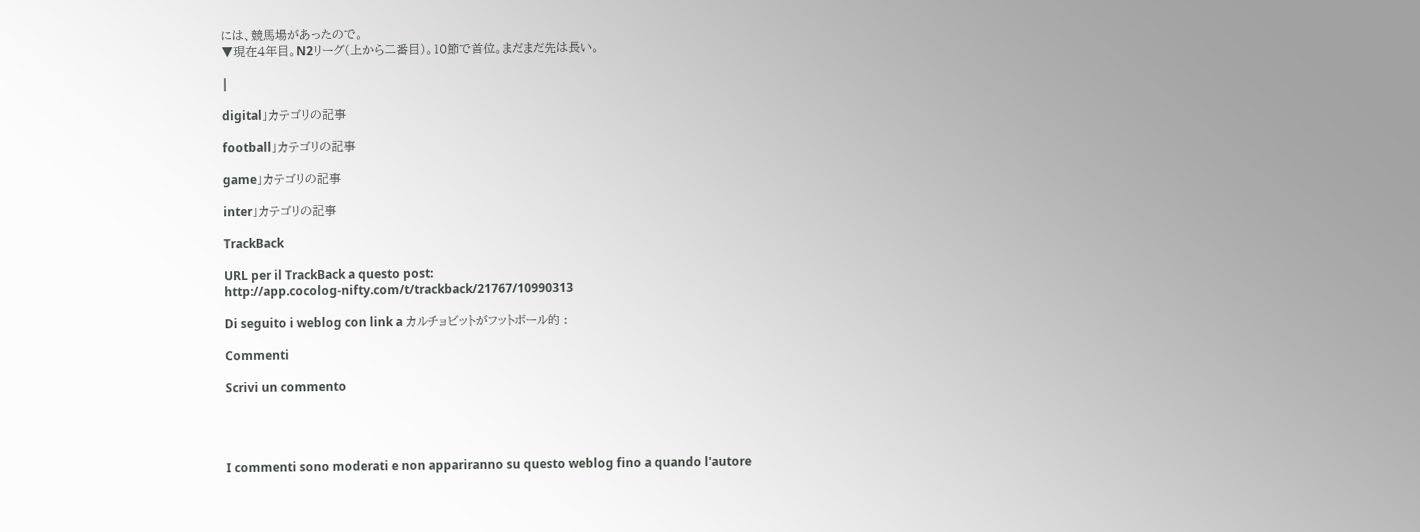には、競馬場があったので。
▼現在4年目。N2リーグ(上から二番目)。10節で首位。まだまだ先は長い。

|

digital」カテゴリの記事

football」カテゴリの記事

game」カテゴリの記事

inter」カテゴリの記事

TrackBack

URL per il TrackBack a questo post:
http://app.cocolog-nifty.com/t/trackback/21767/10990313

Di seguito i weblog con link a カルチョビットがフットボール的 :

Commenti

Scrivi un commento




I commenti sono moderati e non appariranno su questo weblog fino a quando l'autore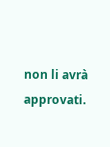non li avrà  approvati.